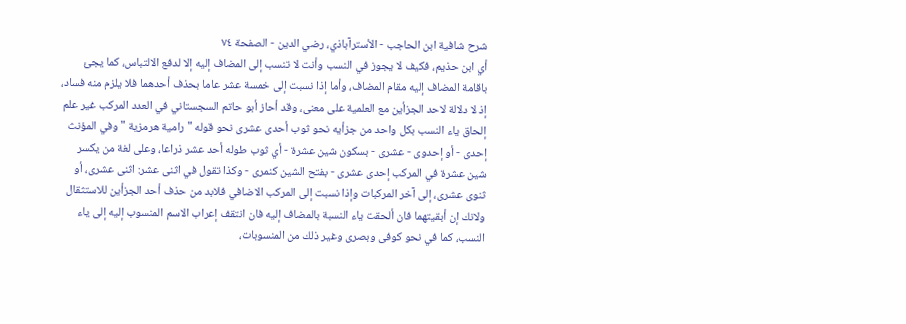شرح شافية ابن الحاجب - الأسترآباذي، رضي الدين - الصفحة ٧٤
أي ابن حذيم، فكيف لا يجوز في النسب وأنت لا تنسب إلى المضاف إليه إلا لدفع الالتباس، كما يجئ باقامة المضاف إليه مقام المضاف، وأما إذا نسبت إلى خمسة عشر عاما بحذف أحدهما فلا يلزم منه فساد، إذ لا دلالة لاحد الجزأين مع العلمية على معنى، وقد أحاز أبو حاتم السجستاني في العدد المركب غير علم إلحاق ياء النسب بكل واحد من جزأيه نحو ثوب أحدى عشرى نحو قوله " رامية هرمزية " وفي المؤنث إحدى - أو إحدوى - عشرى - بسكون شين عشرة - أي ثوب طوله أحد عشر ذراعا، وعلى لغة من يكسر شين عشرة في المركب إحدى عشرى - بفتح الشين كنمرى - وكذا تقول في اثنى عشر: اثنى عشرى، أو ثنوى عشرى، إلى آخر المركبات وإذا نسبت إلى المركب الاضافي فلابد من حذف أحد الجزأين للاستثقال ولانك إن أبقيتهما فان ألحقت ياء النسبة بالمضاف إليه فان انتقف إعراب الاسم المنسوب إليه إلى ياء النسب، كما في نحو كوفى وبصرى وغير ذلك من المنسوبات،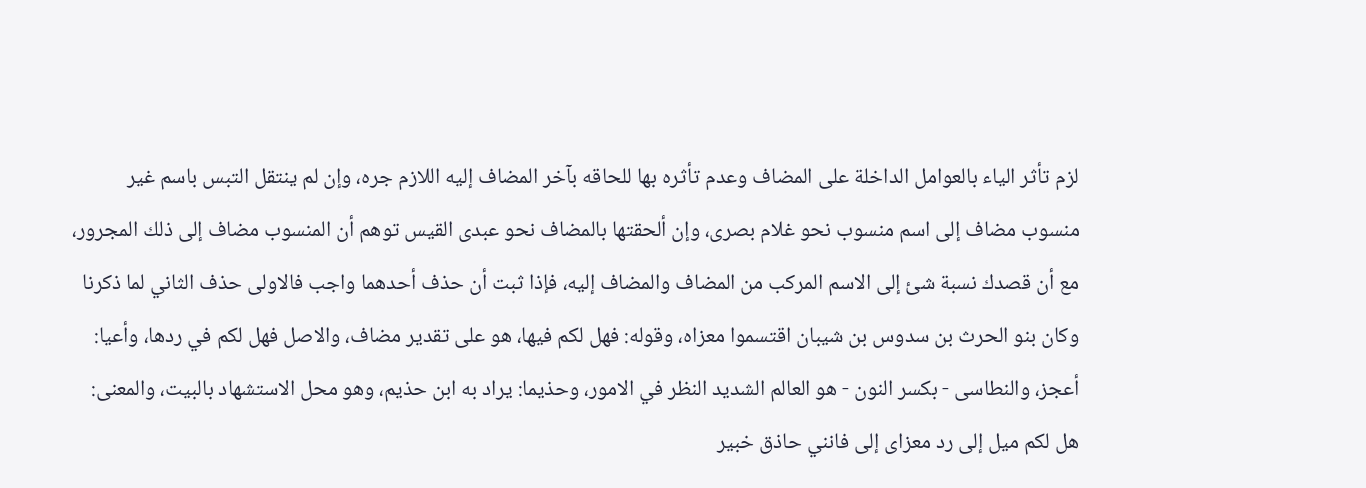لزم تأثر الياء بالعوامل الداخلة على المضاف وعدم تأثره بها للحاقه بآخر المضاف إليه اللازم جره، وإن لم ينتقل التبس باسم غير منسوب مضاف إلى اسم منسوب نحو غلام بصرى، وإن ألحقتها بالمضاف نحو عبدى القيس توهم أن المنسوب مضاف إلى ذلك المجرور، مع أن قصدك نسبة شئ إلى الاسم المركب من المضاف والمضاف إليه، فإذا ثبت أن حذف أحدهما واجب فالاولى حذف الثاني لما ذكرنا وكان بنو الحرث بن سدوس بن شيبان اقتسموا معزاه، وقوله: فهل لكم فيها، هو على تقدير مضاف، والاصل فهل لكم في ردها، وأعيا: أعجز، والنطاسى - بكسر النون - هو العالم الشديد النظر في الامور، وحذيما: يراد به ابن حذيم، وهو محل الاستشهاد بالبيت، والمعنى: هل لكم ميل إلى رد معزاى إلى فانني حاذق خبير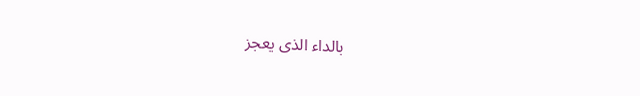بالداء الذى يعجز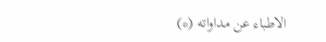الاطباء عن مداواته (*)